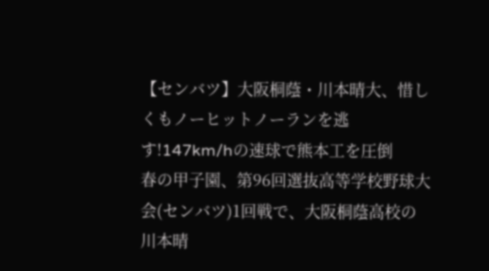【センバツ】大阪桐蔭・川本晴大、惜しくもノーヒットノーランを逃す!147km/hの速球で熊本工を圧倒
春の甲子園、第96回選抜高等学校野球大会(センバツ)1回戦で、大阪桐蔭高校の川本晴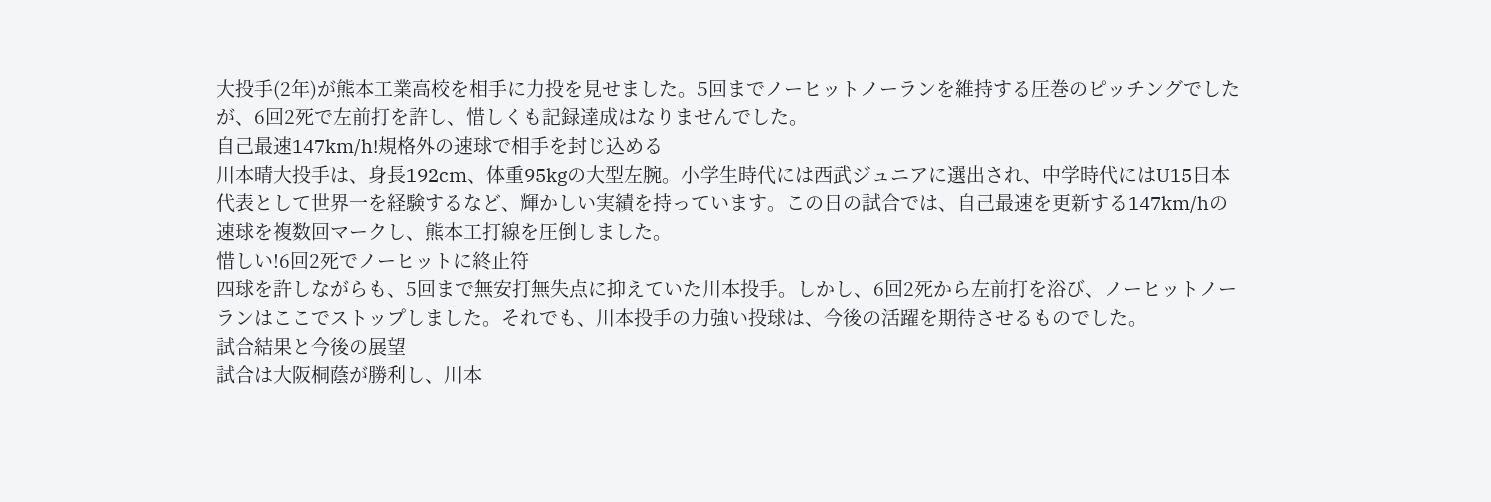大投手(2年)が熊本工業高校を相手に力投を見せました。5回までノーヒットノーランを維持する圧巻のピッチングでしたが、6回2死で左前打を許し、惜しくも記録達成はなりませんでした。
自己最速147km/h!規格外の速球で相手を封じ込める
川本晴大投手は、身長192cm、体重95kgの大型左腕。小学生時代には西武ジュニアに選出され、中学時代にはU15日本代表として世界一を経験するなど、輝かしい実績を持っています。この日の試合では、自己最速を更新する147km/hの速球を複数回マークし、熊本工打線を圧倒しました。
惜しい!6回2死でノーヒットに終止符
四球を許しながらも、5回まで無安打無失点に抑えていた川本投手。しかし、6回2死から左前打を浴び、ノーヒットノーランはここでストップしました。それでも、川本投手の力強い投球は、今後の活躍を期待させるものでした。
試合結果と今後の展望
試合は大阪桐蔭が勝利し、川本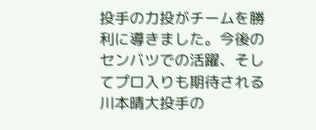投手の力投がチームを勝利に導きました。今後のセンバツでの活躍、そしてプロ入りも期待される川本晴大投手の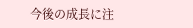今後の成長に注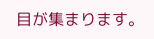目が集まります。